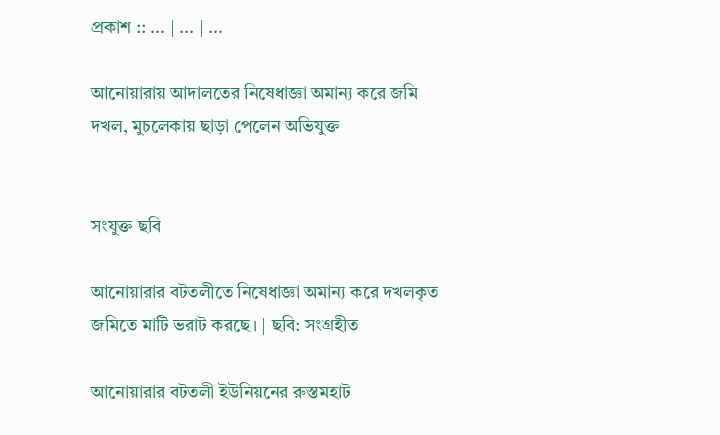প্রকাশ :: ... | ... | ...

আনোয়ারায় আদালতের নিষেধাজ্ঞা অমান্য করে জমি দখল, মুচলেকায় ছাড়া পেলেন অভিযুক্ত


সংযুক্ত ছবি

আনোয়ারার বটতলীতে নিষেধাজ্ঞা অমান্য করে দখলকৃত জমিতে মাটি ভরাট করছে। | ছবি: সংগ্রহীত

আনোয়ারার বটতলী ইউনিয়নের রুস্তমহাট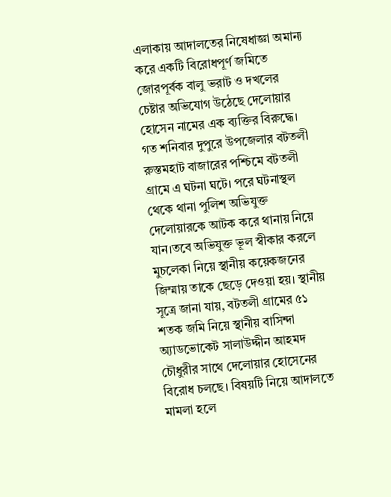এলাকায় আদালতের নিষেধাজ্ঞা অমান্য করে একটি বিরোধপূর্ণ জমিতে জোরপূর্বক বালু ভরাট ও দখলের চেষ্টার অভিযোগ উঠেছে দেলোয়ার হোসেন নামের এক ব্যক্তির বিরুদ্ধে। গত শনিবার দুপুরে উপজেলার বটতলী রুস্তমহাট বাজারের পশ্চিমে বটতলী গ্রামে এ ঘটনা ঘটে। পরে ঘটনাস্থল থেকে থানা পুলিশ অভিযুক্ত দেলোয়ারকে আটক করে থানায় নিয়ে যান।তবে অভিযুক্ত ভূল স্বীকার করলে মুচলেকা নিয়ে স্থানীয় কয়েকজনের জিম্মায় তাকে ছেড়ে দেওয়া হয়। স্থানীয় সূত্রে জানা যায়, বটতলী গ্রামের ৫১ শতক জমি নিয়ে স্থানীয় বাসিন্দা অ্যাডভোকেট সালাউদ্দীন আহমদ চৌধুরীর সাথে দেলোয়ার হোসেনের বিরোধ চলছে। বিষয়টি নিয়ে আদালতে মামলা হলে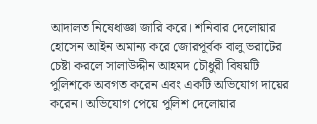আদালত নিষেধাজ্ঞা জারি করে। শনিবার দেলোয়ার হোসেন আইন অমান্য করে জোরপূর্বক বালু ভরাটের চেষ্টা করলে সালাউদ্দীন আহমদ চৌধুরী বিষয়টি পুলিশকে অবগত করেন এবং একটি অভিযোগ দায়ের করেন। অভিযোগ পেয়ে পুলিশ দেলোয়ার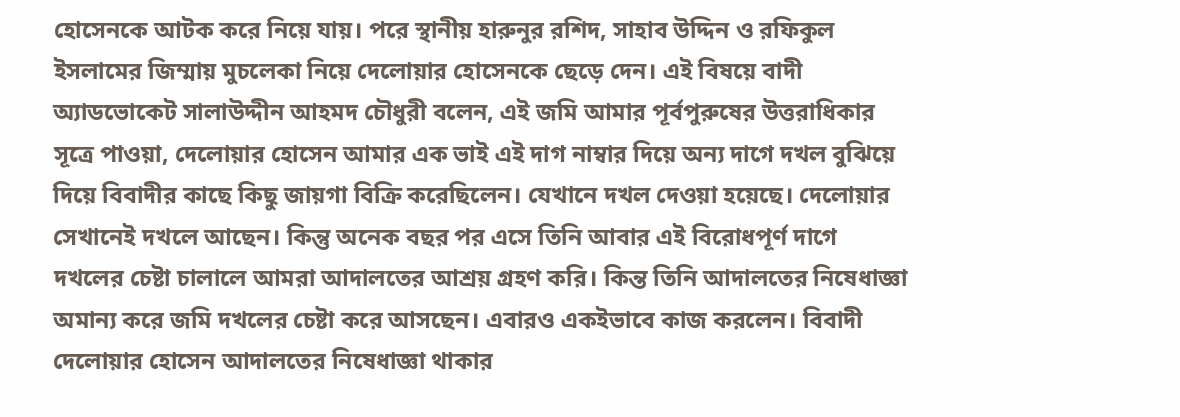হোসেনকে আটক করে নিয়ে যায়। পরে স্থানীয় হারুনুর রশিদ, সাহাব উদ্দিন ও রফিকুল ইসলামের জিম্মায় মুচলেকা নিয়ে দেলোয়ার হোসেনকে ছেড়ে দেন। এই বিষয়ে বাদী অ্যাডভোকেট সালাউদ্দীন আহমদ চৌধুরী বলেন, এই জমি আমার পূর্বপুরুষের উত্তরাধিকার সূত্রে পাওয়া, দেলোয়ার হোসেন আমার এক ভাই এই দাগ নাম্বার দিয়ে অন্য দাগে দখল বুঝিয়ে দিয়ে বিবাদীর কাছে কিছু জায়গা বিক্রি করেছিলেন। যেখানে দখল দেওয়া হয়েছে। দেলোয়ার সেখানেই দখলে আছেন। কিন্তু অনেক বছর পর এসে তিনি আবার এই বিরোধপূর্ণ দাগে দখলের চেষ্টা চালালে আমরা আদালতের আশ্রয় গ্রহণ করি। কিন্ত তিনি আদালতের নিষেধাজ্ঞা অমান্য করে জমি দখলের চেষ্টা করে আসছেন। এবারও একইভাবে কাজ করলেন। বিবাদী দেলোয়ার হোসেন আদালতের নিষেধাজ্ঞা থাকার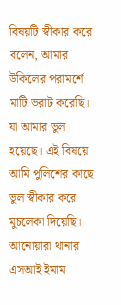বিষয়টি স্বীকার করে বলেন, আমার উকিলের পরামর্শে মাটি ভরাট করেছি। যা আমার ভুল হয়েছে। এই বিষয়ে আমি পুলিশের কাছে ভুল স্বীকার করে মুচলেকা দিয়েছি। আনোয়ারা থানার এসআই ইমাম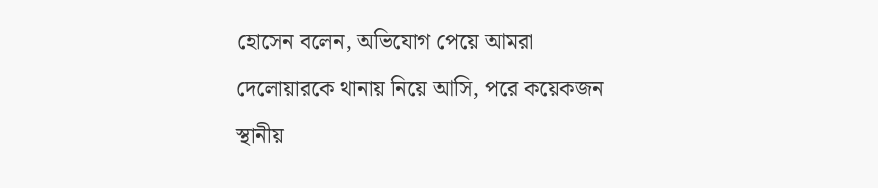হোসেন বলেন, অভিযোগ পেয়ে আমরা দেলোয়ারকে থানায় নিয়ে আসি, পরে কয়েকজন স্থানীয়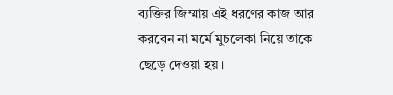ব্যক্তির জিম্মায় এই ধরণের কাজ আর করবেন না মর্মে মুচলেকা নিয়ে তাকে ছেড়ে দেওয়া হয়।